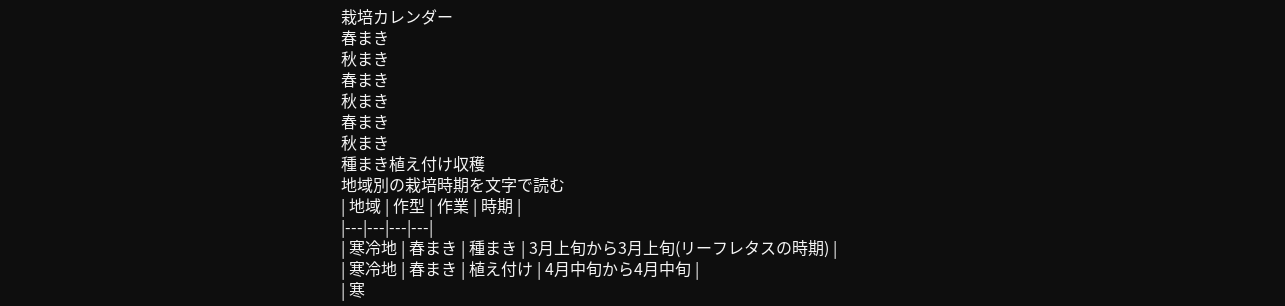栽培カレンダー
春まき
秋まき
春まき
秋まき
春まき
秋まき
種まき植え付け収穫
地域別の栽培時期を文字で読む
| 地域 | 作型 | 作業 | 時期 |
|---|---|---|---|
| 寒冷地 | 春まき | 種まき | 3月上旬から3月上旬(リーフレタスの時期) |
| 寒冷地 | 春まき | 植え付け | 4月中旬から4月中旬 |
| 寒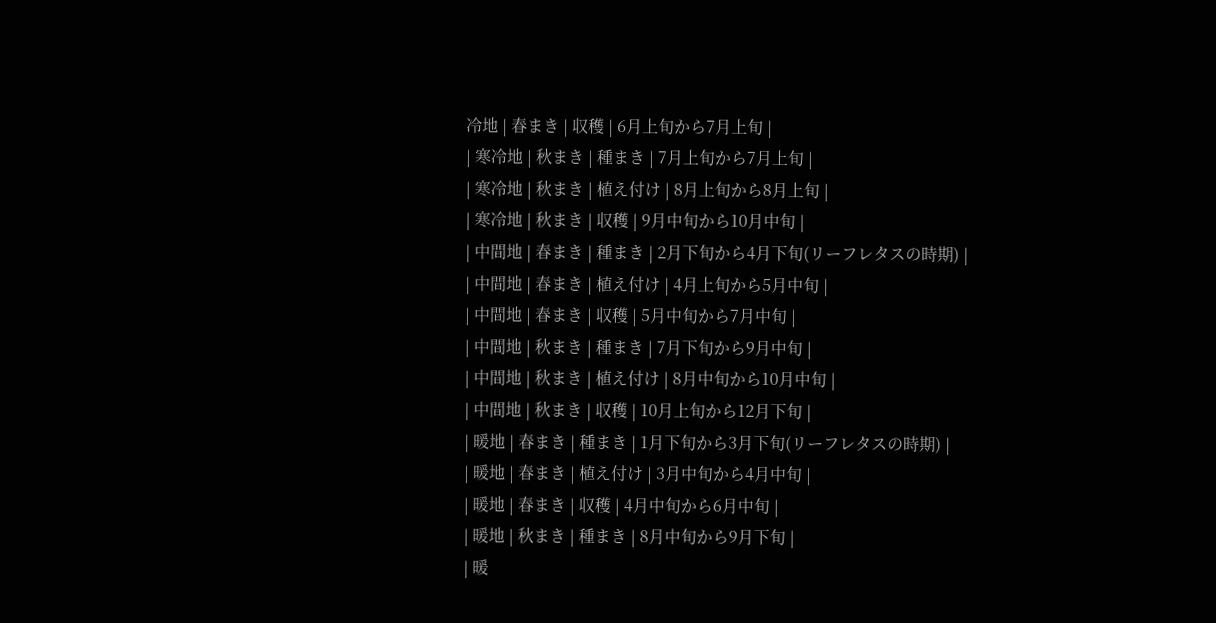冷地 | 春まき | 収穫 | 6月上旬から7月上旬 |
| 寒冷地 | 秋まき | 種まき | 7月上旬から7月上旬 |
| 寒冷地 | 秋まき | 植え付け | 8月上旬から8月上旬 |
| 寒冷地 | 秋まき | 収穫 | 9月中旬から10月中旬 |
| 中間地 | 春まき | 種まき | 2月下旬から4月下旬(リーフレタスの時期) |
| 中間地 | 春まき | 植え付け | 4月上旬から5月中旬 |
| 中間地 | 春まき | 収穫 | 5月中旬から7月中旬 |
| 中間地 | 秋まき | 種まき | 7月下旬から9月中旬 |
| 中間地 | 秋まき | 植え付け | 8月中旬から10月中旬 |
| 中間地 | 秋まき | 収穫 | 10月上旬から12月下旬 |
| 暖地 | 春まき | 種まき | 1月下旬から3月下旬(リーフレタスの時期) |
| 暖地 | 春まき | 植え付け | 3月中旬から4月中旬 |
| 暖地 | 春まき | 収穫 | 4月中旬から6月中旬 |
| 暖地 | 秋まき | 種まき | 8月中旬から9月下旬 |
| 暖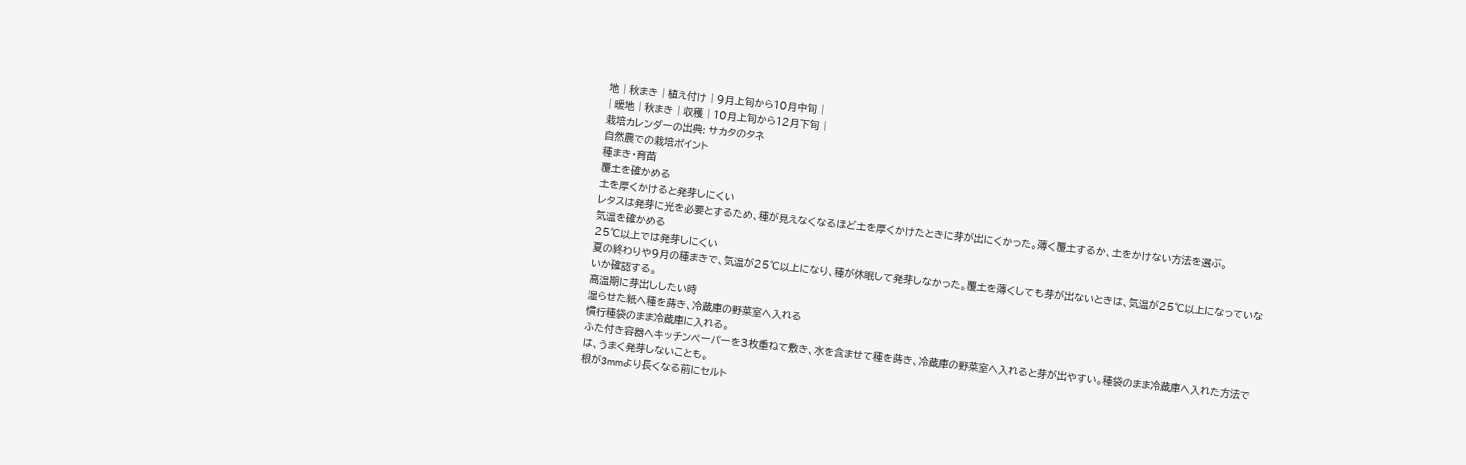地 | 秋まき | 植え付け | 9月上旬から10月中旬 |
| 暖地 | 秋まき | 収穫 | 10月上旬から12月下旬 |
栽培カレンダーの出典: サカタのタネ
自然農での栽培ポイント
種まき・育苗
覆土を確かめる
土を厚くかけると発芽しにくい
レタスは発芽に光を必要とするため、種が見えなくなるほど土を厚くかけたときに芽が出にくかった。薄く覆土するか、土をかけない方法を選ぶ。
気温を確かめる
25℃以上では発芽しにくい
夏の終わりや9月の種まきで、気温が25℃以上になり、種が休眠して発芽しなかった。覆土を薄くしても芽が出ないときは、気温が25℃以上になっていないか確認する。
高温期に芽出ししたい時
湿らせた紙へ種を蒔き、冷蔵庫の野菜室へ入れる
慣行種袋のまま冷蔵庫に入れる。
ふた付き容器へキッチンペーパーを3枚重ねて敷き、水を含ませて種を蒔き、冷蔵庫の野菜室へ入れると芽が出やすい。種袋のまま冷蔵庫へ入れた方法では、うまく発芽しないことも。
根が3mmより長くなる前にセルト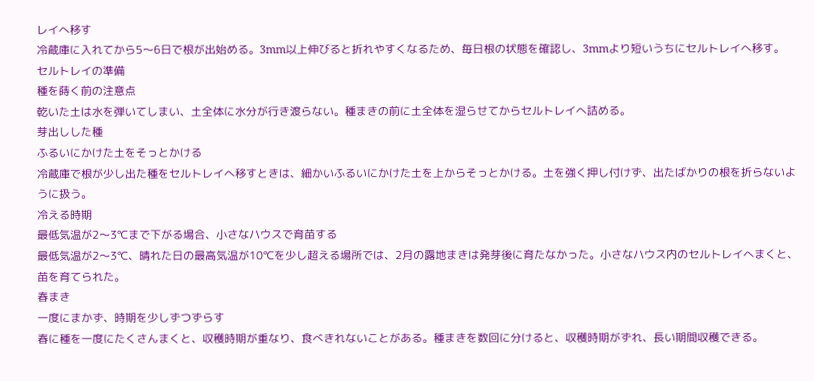レイへ移す
冷蔵庫に入れてから5〜6日で根が出始める。3mm以上伸びると折れやすくなるため、毎日根の状態を確認し、3mmより短いうちにセルトレイへ移す。
セルトレイの準備
種を蒔く前の注意点
乾いた土は水を弾いてしまい、土全体に水分が行き渡らない。種まきの前に土全体を湿らせてからセルトレイへ詰める。
芽出しした種
ふるいにかけた土をそっとかける
冷蔵庫で根が少し出た種をセルトレイへ移すときは、細かいふるいにかけた土を上からそっとかける。土を強く押し付けず、出たばかりの根を折らないように扱う。
冷える時期
最低気温が2〜3℃まで下がる場合、小さなハウスで育苗する
最低気温が2〜3℃、晴れた日の最高気温が10℃を少し超える場所では、2月の露地まきは発芽後に育たなかった。小さなハウス内のセルトレイへまくと、苗を育てられた。
春まき
一度にまかず、時期を少しずつずらす
春に種を一度にたくさんまくと、収穫時期が重なり、食べきれないことがある。種まきを数回に分けると、収穫時期がずれ、長い期間収穫できる。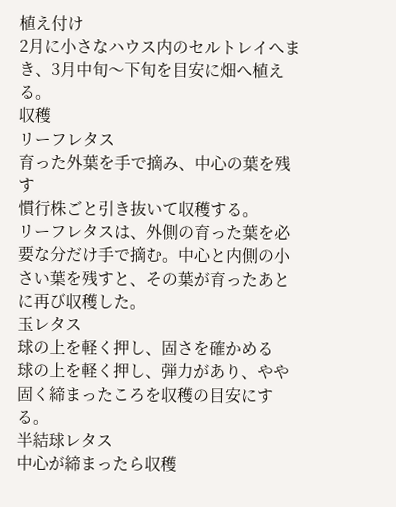植え付け
2月に小さなハウス内のセルトレイへまき、3月中旬〜下旬を目安に畑へ植える。
収穫
リーフレタス
育った外葉を手で摘み、中心の葉を残す
慣行株ごと引き抜いて収穫する。
リーフレタスは、外側の育った葉を必要な分だけ手で摘む。中心と内側の小さい葉を残すと、その葉が育ったあとに再び収穫した。
玉レタス
球の上を軽く押し、固さを確かめる
球の上を軽く押し、弾力があり、やや固く締まったころを収穫の目安にする。
半結球レタス
中心が締まったら収穫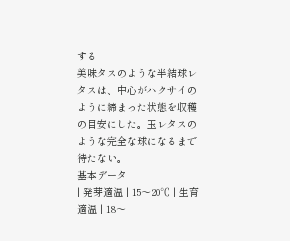する
美味タスのような半結球レタスは、中心がハクサイのように締まった状態を収穫の目安にした。玉レタスのような完全な球になるまで待たない。
基本データ
| 発芽適温 | 15〜20℃ | 生育適温 | 18〜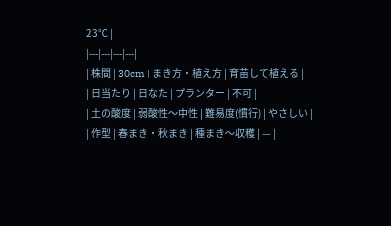23℃ |
|---|---|---|---|
| 株間 | 30cm | まき方・植え方 | 育苗して植える |
| 日当たり | 日なた | プランター | 不可 |
| 土の酸度 | 弱酸性〜中性 | 難易度(慣行) | やさしい |
| 作型 | 春まき・秋まき | 種まき〜収穫 | — |